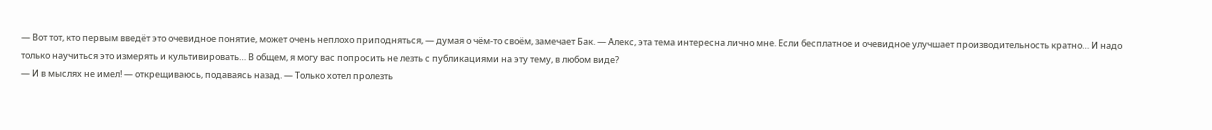— Вот тот, кто первым введёт это очевидное понятие, может очень неплохо приподняться, — думая о чём-то своём, замечает Бак. — Алекс, эта тема интересна лично мне. Если бесплатное и очевидное улучшает производительность кратно… И надо только научиться это измерять и культивировать… В общем, я могу вас попросить не лезть с публикациями на эту тему, в любом виде?
— И в мыслях не имел! — открещиваюсь, подаваясь назад. — Только хотел пролезть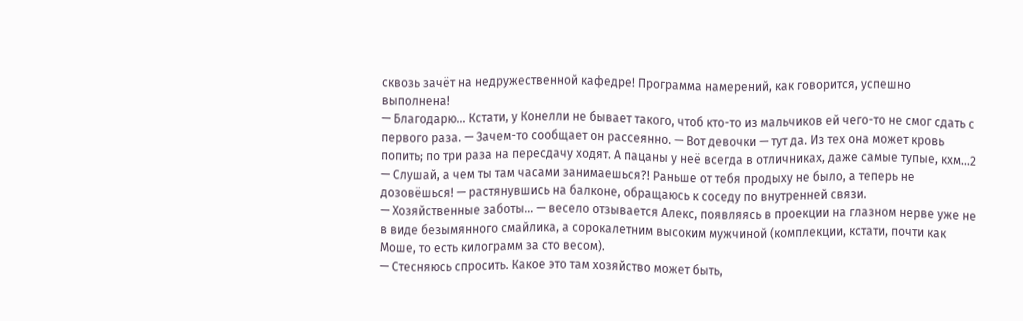сквозь зачёт на недружественной кафедре! Программа намерений, как говорится, успешно выполнена!
— Благодарю… Кстати, у Конелли не бывает такого, чтоб кто-то из мальчиков ей чего-то не смог сдать с первого раза. — Зачем-то сообщает он рассеянно. — Вот девочки — тут да. Из тех она может кровь попить; по три раза на пересдачу ходят. А пацаны у неё всегда в отличниках, даже самые тупые, кхм…2
— Слушай, а чем ты там часами занимаешься?! Раньше от тебя продыху не было, а теперь не дозовёшься! — растянувшись на балконе, обращаюсь к соседу по внутренней связи.
— Хозяйственные заботы… — весело отзывается Алекс, появляясь в проекции на глазном нерве уже не в виде безымянного смайлика, а сорокалетним высоким мужчиной (комплекции, кстати, почти как Моше, то есть килограмм за сто весом).
— Стесняюсь спросить. Какое это там хозяйство может быть,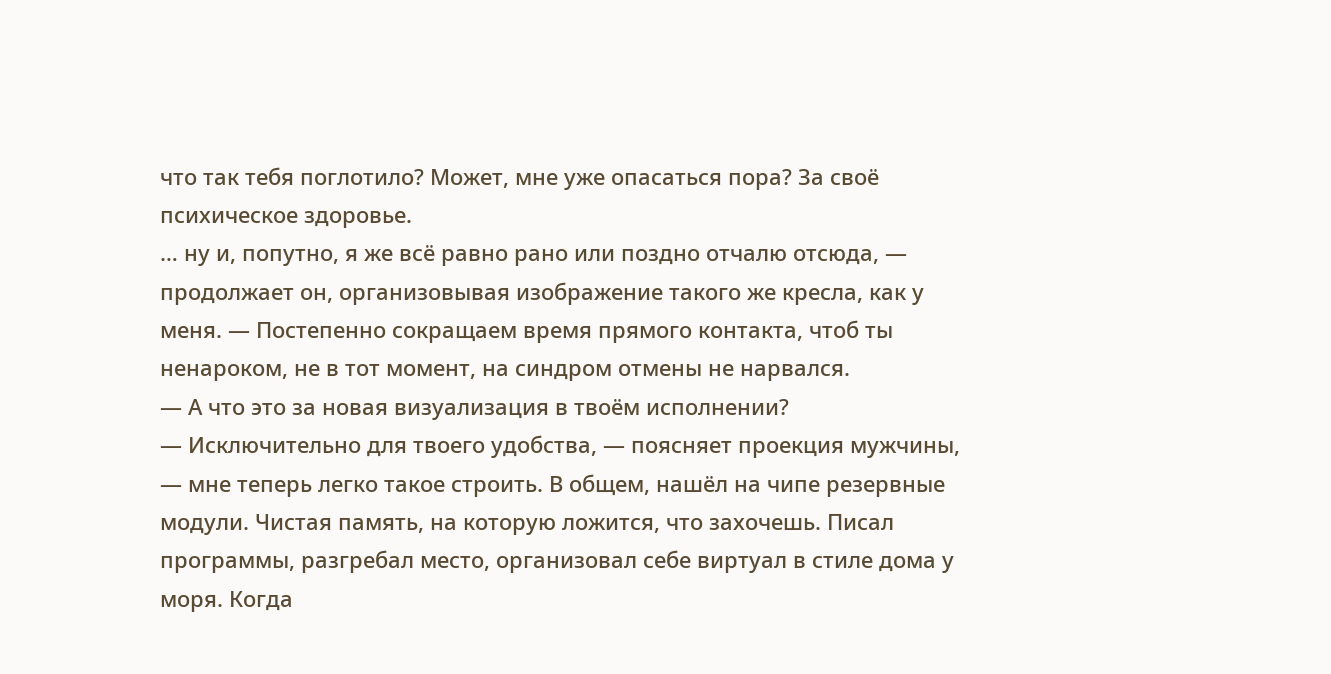что так тебя поглотило? Может, мне уже опасаться пора? За своё психическое здоровье.
… ну и, попутно, я же всё равно рано или поздно отчалю отсюда, — продолжает он, организовывая изображение такого же кресла, как у меня. — Постепенно сокращаем время прямого контакта, чтоб ты ненароком, не в тот момент, на синдром отмены не нарвался.
— А что это за новая визуализация в твоём исполнении?
— Исключительно для твоего удобства, — поясняет проекция мужчины, — мне теперь легко такое строить. В общем, нашёл на чипе резервные модули. Чистая память, на которую ложится, что захочешь. Писал программы, разгребал место, организовал себе виртуал в стиле дома у моря. Когда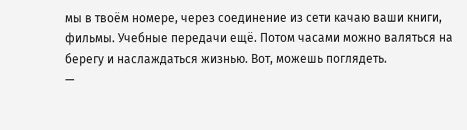мы в твоём номере, через соединение из сети качаю ваши книги, фильмы. Учебные передачи ещё. Потом часами можно валяться на берегу и наслаждаться жизнью. Вот, можешь поглядеть.
—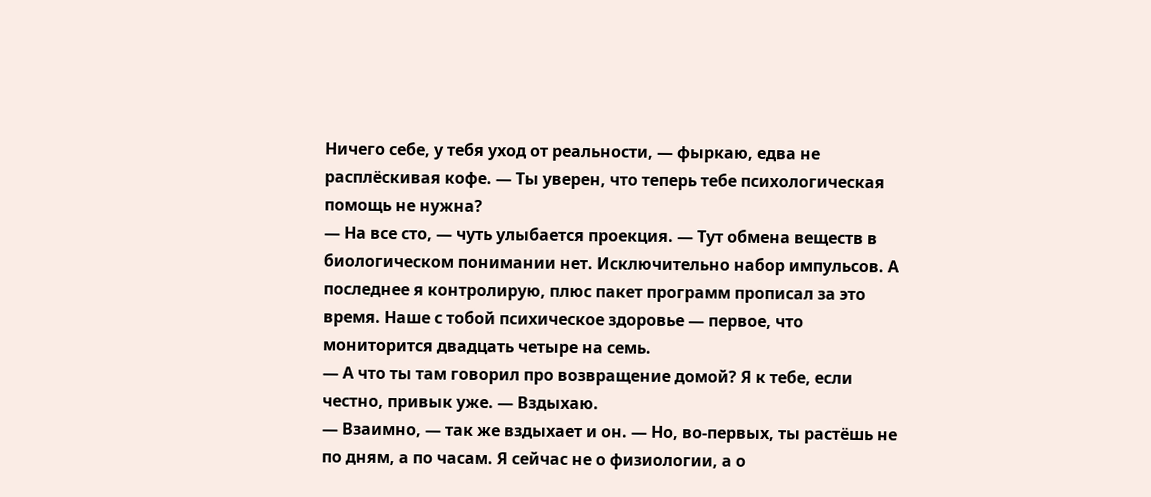Ничего себе, у тебя уход от реальности, — фыркаю, едва не расплёскивая кофе. — Ты уверен, что теперь тебе психологическая помощь не нужна?
— На все сто, — чуть улыбается проекция. — Тут обмена веществ в биологическом понимании нет. Исключительно набор импульсов. А последнее я контролирую, плюс пакет программ прописал за это время. Наше с тобой психическое здоровье — первое, что мониторится двадцать четыре на семь.
— А что ты там говорил про возвращение домой? Я к тебе, если честно, привык уже. — Вздыхаю.
— Взаимно, — так же вздыхает и он. — Но, во-первых, ты растёшь не по дням, а по часам. Я сейчас не о физиологии, а о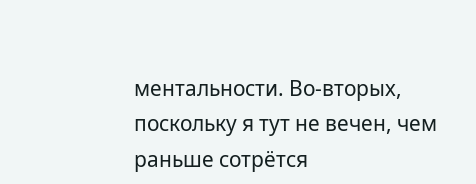ментальности. Во-вторых, поскольку я тут не вечен, чем раньше сотрётся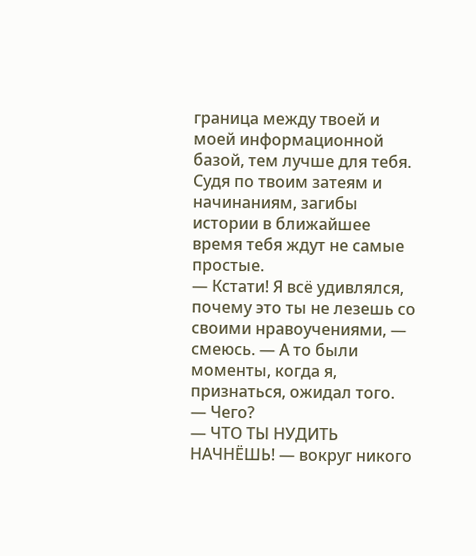граница между твоей и моей информационной базой, тем лучше для тебя. Судя по твоим затеям и начинаниям, загибы истории в ближайшее время тебя ждут не самые простые.
— Кстати! Я всё удивлялся, почему это ты не лезешь со своими нравоучениями, — смеюсь. — А то были моменты, когда я, признаться, ожидал того.
— Чего?
— ЧТО ТЫ НУДИТЬ НАЧНЁШЬ! — вокруг никого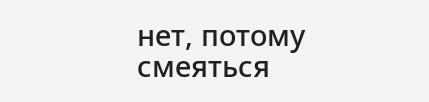нет, потому смеяться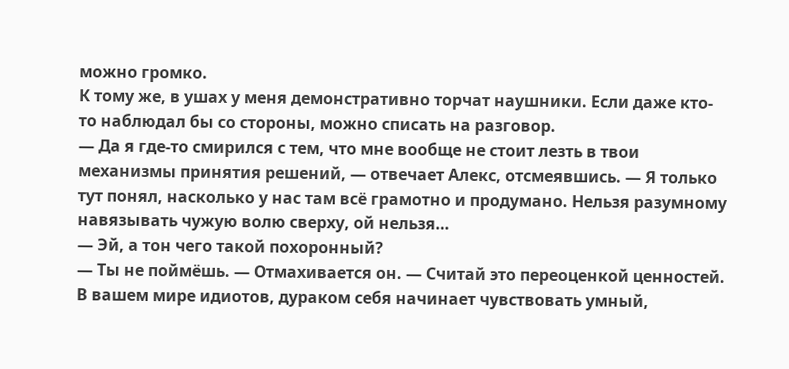можно громко.
К тому же, в ушах у меня демонстративно торчат наушники. Если даже кто-то наблюдал бы со стороны, можно списать на разговор.
— Да я где-то смирился с тем, что мне вообще не стоит лезть в твои механизмы принятия решений, — отвечает Алекс, отсмеявшись. — Я только тут понял, насколько у нас там всё грамотно и продумано. Нельзя разумному навязывать чужую волю сверху, ой нельзя…
— Эй, а тон чего такой похоронный?
— Ты не поймёшь. — Отмахивается он. — Считай это переоценкой ценностей. В вашем мире идиотов, дураком себя начинает чувствовать умный,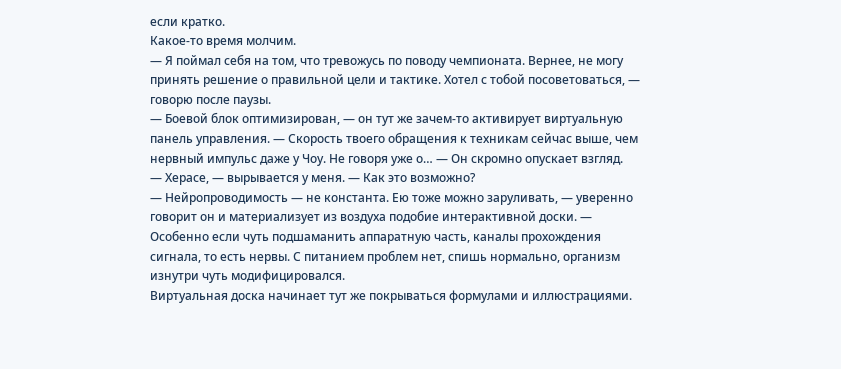если кратко.
Какое-то время молчим.
— Я поймал себя на том, что тревожусь по поводу чемпионата. Вернее, не могу принять решение о правильной цели и тактике. Хотел с тобой посоветоваться, — говорю после паузы.
— Боевой блок оптимизирован, — он тут же зачем-то активирует виртуальную панель управления. — Скорость твоего обращения к техникам сейчас выше, чем нервный импульс даже у Чоу. Не говоря уже о… — Он скромно опускает взгляд.
— Херасе, — вырывается у меня. — Как это возможно?
— Нейропроводимость — не константа. Ею тоже можно заруливать, — уверенно говорит он и материализует из воздуха подобие интерактивной доски. — Особенно если чуть подшаманить аппаратную часть, каналы прохождения сигнала, то есть нервы. С питанием проблем нет, спишь нормально, организм изнутри чуть модифицировался.
Виртуальная доска начинает тут же покрываться формулами и иллюстрациями.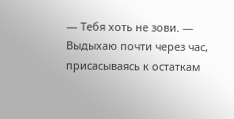— Тебя хоть не зови. — Выдыхаю почти через час, присасываясь к остаткам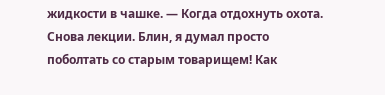жидкости в чашке. — Когда отдохнуть охота. Снова лекции. Блин, я думал просто поболтать со старым товарищем! Как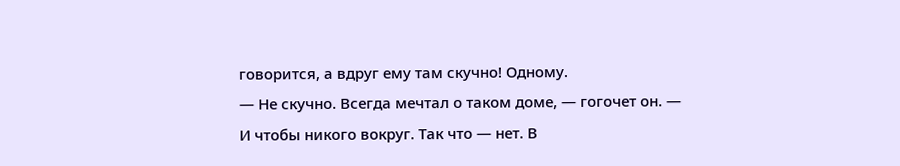говорится, а вдруг ему там скучно! Одному.
— Не скучно. Всегда мечтал о таком доме, — гогочет он. — И чтобы никого вокруг. Так что — нет. В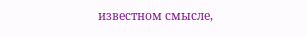известном смысле,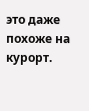это даже похоже на курорт.